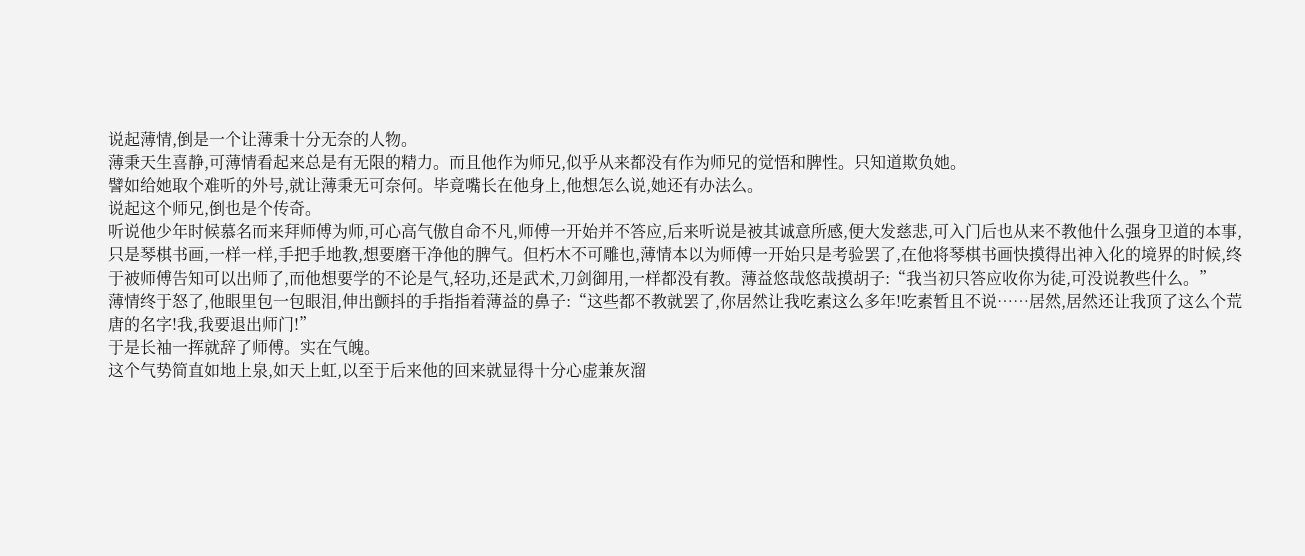说起薄情,倒是一个让薄秉十分无奈的人物。
薄秉天生喜静,可薄情看起来总是有无限的精力。而且他作为师兄,似乎从来都没有作为师兄的觉悟和脾性。只知道欺负她。
譬如给她取个难听的外号,就让薄秉无可奈何。毕竟嘴长在他身上,他想怎么说,她还有办法么。
说起这个师兄,倒也是个传奇。
听说他少年时候慕名而来拜师傅为师,可心高气傲自命不凡,师傅一开始并不答应,后来听说是被其诚意所感,便大发慈悲,可入门后也从来不教他什么强身卫道的本事,只是琴棋书画,一样一样,手把手地教,想要磨干净他的脾气。但朽木不可雕也,薄情本以为师傅一开始只是考验罢了,在他将琴棋书画快摸得出神入化的境界的时候,终于被师傅告知可以出师了,而他想要学的不论是气,轻功,还是武术,刀剑御用,一样都没有教。薄益悠哉悠哉摸胡子:“我当初只答应收你为徒,可没说教些什么。”
薄情终于怒了,他眼里包一包眼泪,伸出颤抖的手指指着薄益的鼻子:“这些都不教就罢了,你居然让我吃素这么多年!吃素暂且不说……居然,居然还让我顶了这么个荒唐的名字!我,我要退出师门!”
于是长袖一挥就辞了师傅。实在气魄。
这个气势简直如地上泉,如天上虹,以至于后来他的回来就显得十分心虚兼灰溜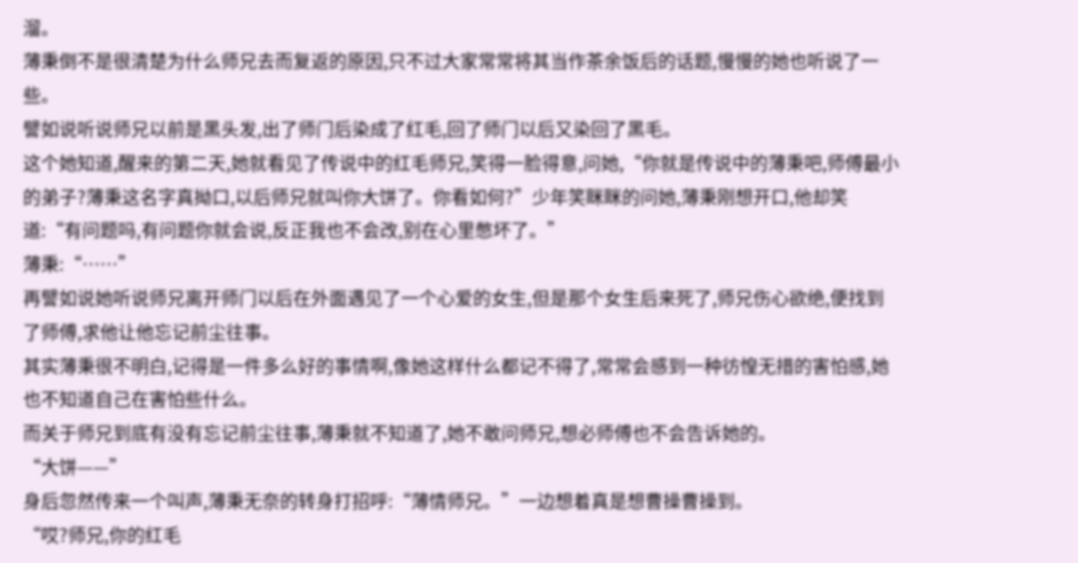溜。
薄秉倒不是很清楚为什么师兄去而复返的原因,只不过大家常常将其当作茶余饭后的话题,慢慢的她也听说了一些。
譬如说听说师兄以前是黑头发,出了师门后染成了红毛,回了师门以后又染回了黑毛。
这个她知道,醒来的第二天,她就看见了传说中的红毛师兄,笑得一脸得意,问她,“你就是传说中的薄秉吧,师傅最小的弟子?薄秉这名字真拗口,以后师兄就叫你大饼了。你看如何?”少年笑眯眯的问她,薄秉刚想开口,他却笑道:“有问题吗,有问题你就会说,反正我也不会改,别在心里憋坏了。”
薄秉:“……”
再譬如说她听说师兄离开师门以后在外面遇见了一个心爱的女生,但是那个女生后来死了,师兄伤心欲绝,便找到了师傅,求他让他忘记前尘往事。
其实薄秉很不明白,记得是一件多么好的事情啊,像她这样什么都记不得了,常常会感到一种彷惶无措的害怕感,她也不知道自己在害怕些什么。
而关于师兄到底有没有忘记前尘往事,薄秉就不知道了,她不敢问师兄,想必师傅也不会告诉她的。
“大饼——”
身后忽然传来一个叫声,薄秉无奈的转身打招呼:“薄情师兄。”一边想着真是想曹操曹操到。
“哎?师兄,你的红毛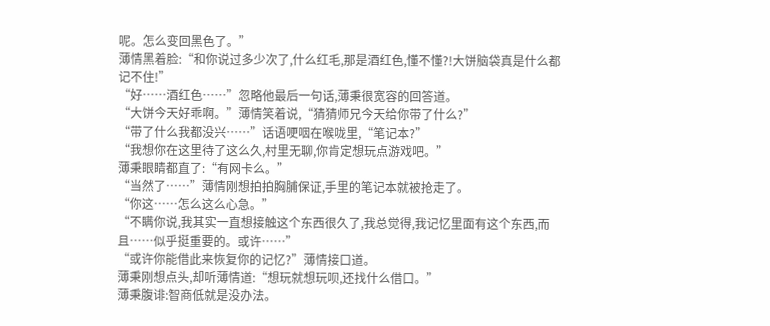呢。怎么变回黑色了。”
薄情黑着脸:“和你说过多少次了,什么红毛,那是酒红色,懂不懂?!大饼脑袋真是什么都记不住!”
“好……酒红色……”忽略他最后一句话,薄秉很宽容的回答道。
“大饼今天好乖啊。”薄情笑着说,“猜猜师兄今天给你带了什么?”
“带了什么我都没兴……”话语哽咽在喉咙里,“笔记本?”
“我想你在这里待了这么久,村里无聊,你肯定想玩点游戏吧。”
薄秉眼睛都直了:“有网卡么。”
“当然了……”薄情刚想拍拍胸脯保证,手里的笔记本就被抢走了。
“你这……怎么这么心急。”
“不瞒你说,我其实一直想接触这个东西很久了,我总觉得,我记忆里面有这个东西,而且……似乎挺重要的。或许……”
“或许你能借此来恢复你的记忆?”薄情接口道。
薄秉刚想点头,却听薄情道:“想玩就想玩呗,还找什么借口。”
薄秉腹诽:智商低就是没办法。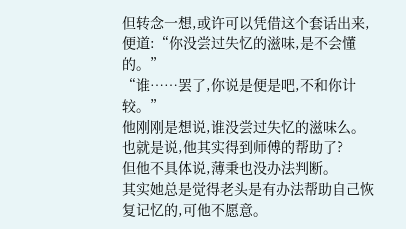但转念一想,或许可以凭借这个套话出来,便道:“你没尝过失忆的滋味,是不会懂的。”
“谁……罢了,你说是便是吧,不和你计较。”
他刚刚是想说,谁没尝过失忆的滋味么。也就是说,他其实得到师傅的帮助了?
但他不具体说,薄秉也没办法判断。
其实她总是觉得老头是有办法帮助自己恢复记忆的,可他不愿意。